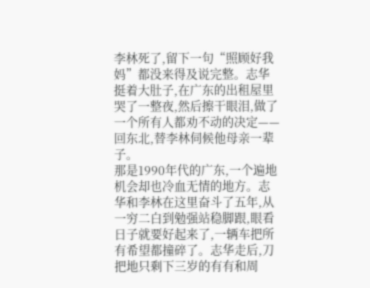李林死了,留下一句“照顾好我妈”都没来得及说完整。志华挺着大肚子,在广东的出租屋里哭了一整夜,然后擦干眼泪,做了一个所有人都劝不动的决定——回东北,替李林伺候他母亲一辈子。
那是1990年代的广东,一个遍地机会却也冷血无情的地方。志华和李林在这里奋斗了五年,从一穷二白到勉强站稳脚跟,眼看日子就要好起来了,一辆车把所有希望都撞碎了。志华走后,刀把地只剩下三岁的有有和周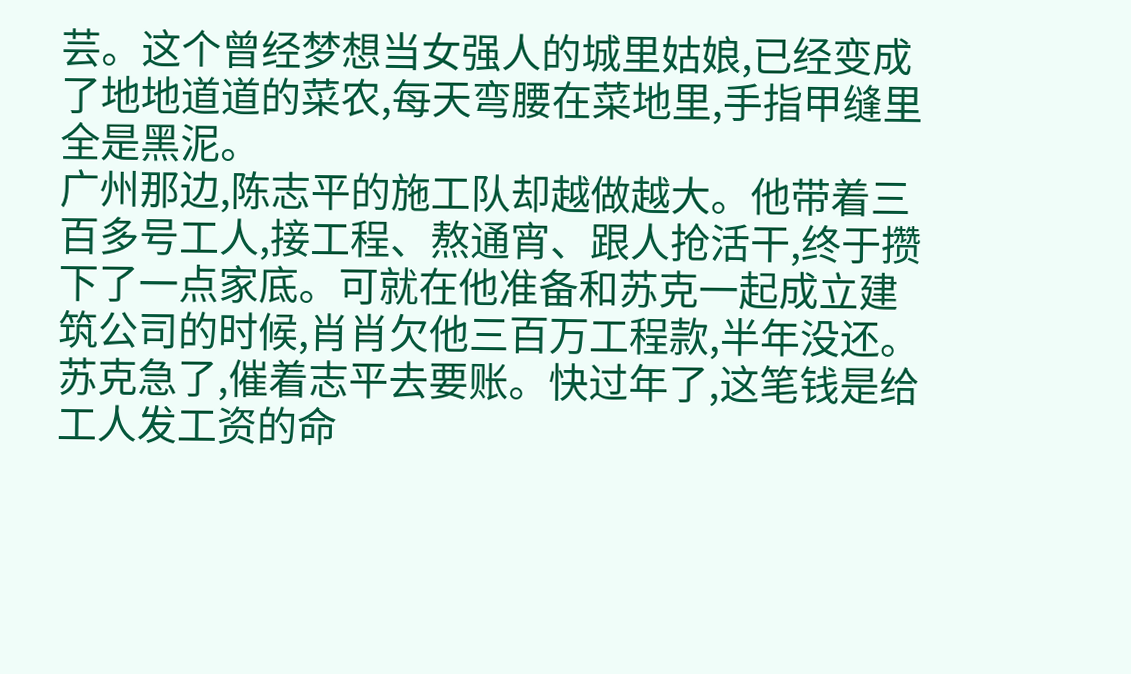芸。这个曾经梦想当女强人的城里姑娘,已经变成了地地道道的菜农,每天弯腰在菜地里,手指甲缝里全是黑泥。
广州那边,陈志平的施工队却越做越大。他带着三百多号工人,接工程、熬通宵、跟人抢活干,终于攒下了一点家底。可就在他准备和苏克一起成立建筑公司的时候,肖肖欠他三百万工程款,半年没还。苏克急了,催着志平去要账。快过年了,这笔钱是给工人发工资的命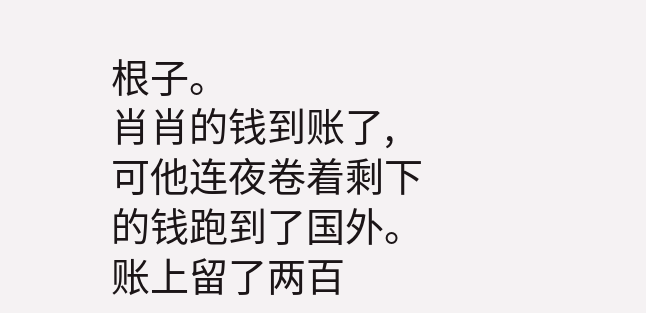根子。
肖肖的钱到账了,可他连夜卷着剩下的钱跑到了国外。账上留了两百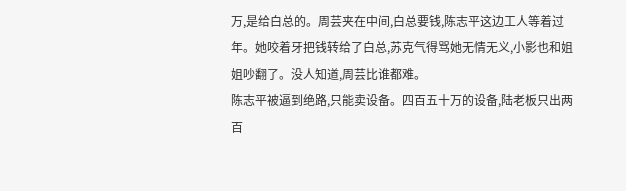万,是给白总的。周芸夹在中间,白总要钱,陈志平这边工人等着过年。她咬着牙把钱转给了白总,苏克气得骂她无情无义,小影也和姐姐吵翻了。没人知道,周芸比谁都难。
陈志平被逼到绝路,只能卖设备。四百五十万的设备,陆老板只出两百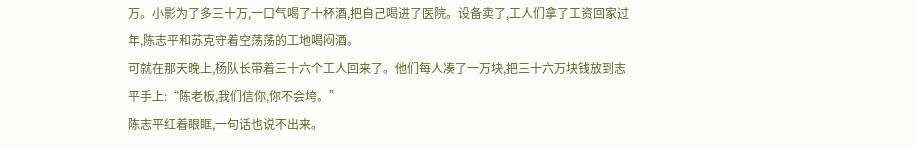万。小影为了多三十万,一口气喝了十杯酒,把自己喝进了医院。设备卖了,工人们拿了工资回家过年,陈志平和苏克守着空荡荡的工地喝闷酒。
可就在那天晚上,杨队长带着三十六个工人回来了。他们每人凑了一万块,把三十六万块钱放到志平手上:“陈老板,我们信你,你不会垮。”
陈志平红着眼眶,一句话也说不出来。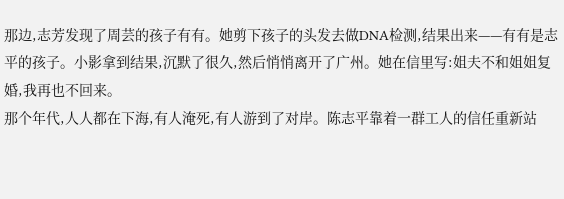那边,志芳发现了周芸的孩子有有。她剪下孩子的头发去做DNA检测,结果出来——有有是志平的孩子。小影拿到结果,沉默了很久,然后悄悄离开了广州。她在信里写:姐夫不和姐姐复婚,我再也不回来。
那个年代,人人都在下海,有人淹死,有人游到了对岸。陈志平靠着一群工人的信任重新站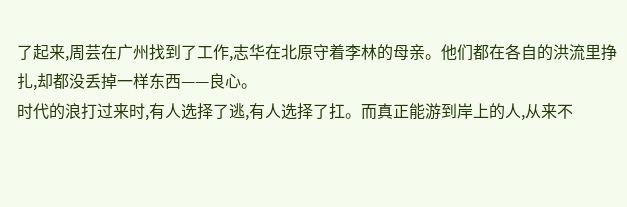了起来,周芸在广州找到了工作,志华在北原守着李林的母亲。他们都在各自的洪流里挣扎,却都没丢掉一样东西——良心。
时代的浪打过来时,有人选择了逃,有人选择了扛。而真正能游到岸上的人,从来不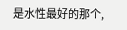是水性最好的那个,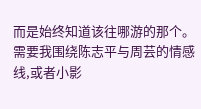而是始终知道该往哪游的那个。
需要我围绕陈志平与周芸的情感线,或者小影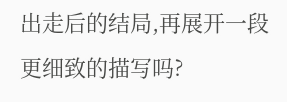出走后的结局,再展开一段更细致的描写吗?